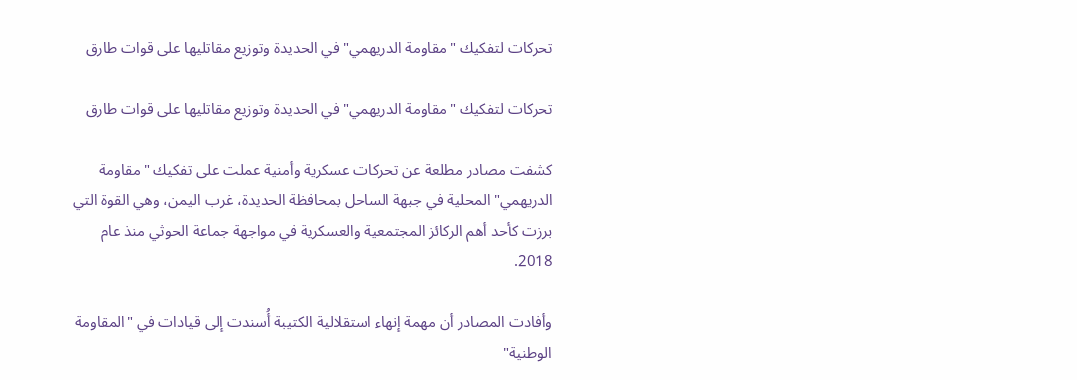تحركات لتفكيك "مقاومة الدريهمي" في الحديدة وتوزيع مقاتليها على قوات طارق

تحركات لتفكيك "مقاومة الدريهمي" في الحديدة وتوزيع مقاتليها على قوات طارق

كشفت مصادر مطلعة عن تحركات عسكرية وأمنية عملت على تفكيك "مقاومة الدريهمي" المحلية في جبهة الساحل بمحافظة الحديدة، غرب اليمن، وهي القوة التي برزت كأحد أهم الركائز المجتمعية والعسكرية في مواجهة جماعة الحوثي منذ عام 2018.

وأفادت المصادر أن مهمة إنهاء استقلالية الكتيبة أُسندت إلى قيادات في "المقاومة الوطنية"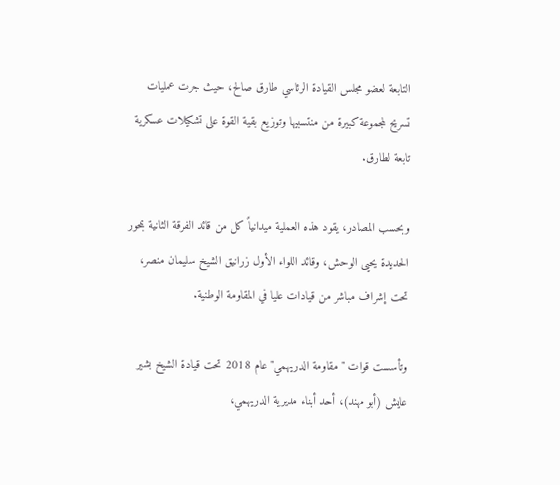التابعة لعضو مجلس القيادة الرئاسي طارق صالح، حيث جرت عمليات تسريح لمجموعة كبيرة من منتسبيها وتوزيع بقية القوة على تشكيلات عسكرية تابعة لطارق.

وبحسب المصادر، يقود هذه العملية ميدانياً كل من قائد الفرقة الثانية بمحور الحديدة يحيى الوحش، وقائد اللواء الأول زرانيق الشيخ سليمان منصر، تحت إشراف مباشر من قيادات عليا في المقاومة الوطنية.

وتأسست قوات "مقاومة الدريهمي" عام 2018 تحت قيادة الشيخ بشير عايش (أبو مهند)، أحد أبناء مديرية الدريهمي،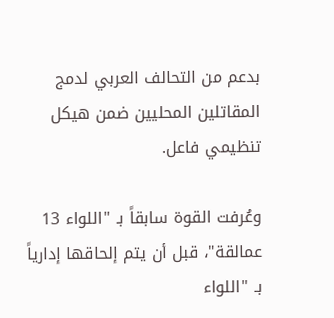بدعم من التحالف العربي لدمج المقاتلين المحليين ضمن هيكل تنظيمي فاعل.

وعُرفت القوة سابقاً بـ "اللواء 13 عمالقة"، قبل أن يتم إلحاقها إدارياً بـ "اللواء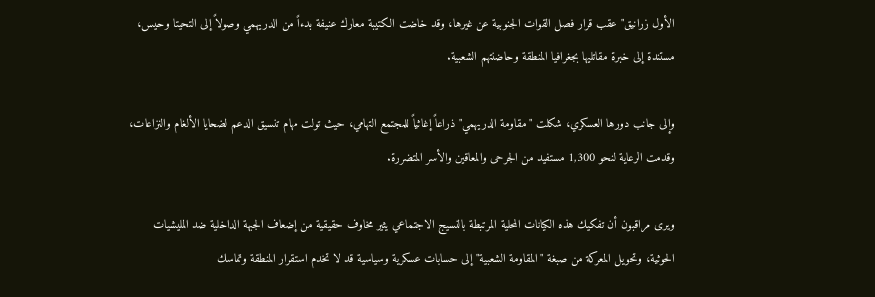الأول زرانيق" عقب قرار فصل القوات الجنوبية عن غيرها، وقد خاضت الكتيبة معارك عنيفة بدءاً من الدريهمي وصولاً إلى التحيتا وحيس، مستندة إلى خبرة مقاتليها بجغرافيا المنطقة وحاضنتهم الشعبية.

وإلى جانب دورها العسكري، شكلت "مقاومة الدريهمي" ذراعاً إغاثياً للمجتمع التهامي، حيث تولت مهام تنسيق الدعم لضحايا الألغام والنزاعات، وقدمت الرعاية لنحو 1,300 مستفيد من الجرحى والمعاقين والأسر المتضررة.

ويرى مراقبون أن تفكيك هذه الكيانات المحلية المرتبطة بالنسيج الاجتماعي يثير مخاوف حقيقية من إضعاف الجبهة الداخلية ضد المليشيات الحوثية، وتحويل المعركة من صبغة "المقاومة الشعبية" إلى حسابات عسكرية وسياسية قد لا تخدم استقرار المنطقة وتماسك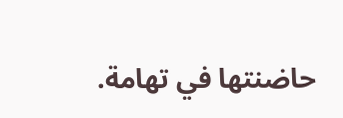حاضنتها في تهامة.